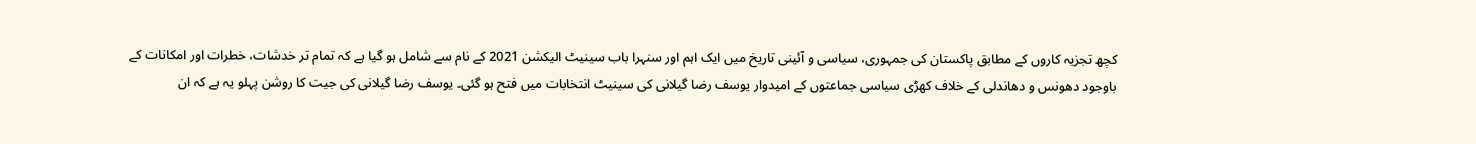کچھ تجزیہ کاروں کے مطابق پاکستان کی جمہوری، سیاسی و آئینی تاریخ میں ایک اہم اور سنہرا باب سینیٹ الیکشن 2021 کے نام سے شامل ہو گیا ہے کہ تمام تر خدشات، خطرات اور امکانات کے باوجود دھونس و دھاندلی کے خلاف کھڑی سیاسی جماعتوں کے امیدوار یوسف رضا گیلانی کی سینیٹ انتخابات میں فتح ہو گئی۔ یوسف رضا گیلانی کی جیت کا روشن پہلو یہ ہے کہ ان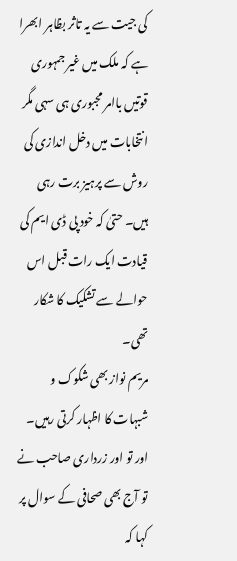کی جیت سے یہ تاثر بظاہر ابھرا ہے کہ ملک میں غیر جمہوری قوتیں باامر مجبوری ہی سہی مگر انتخابات میں دخل اندازی کی روش سے پرہیز برت رہی ہیں۔ حتیٰ کہ خود پی ڈی ایم کی قیادت ایک رات قبل اس حوالے سے تشکیک کا شکار تھی۔
مریم نواز بھی شکوک و شبہات کا اظہار کرتی رہیں۔ اور تو اور زرداری صاحب نے تو آج بھی صحافی کے سوال پر کہا کہ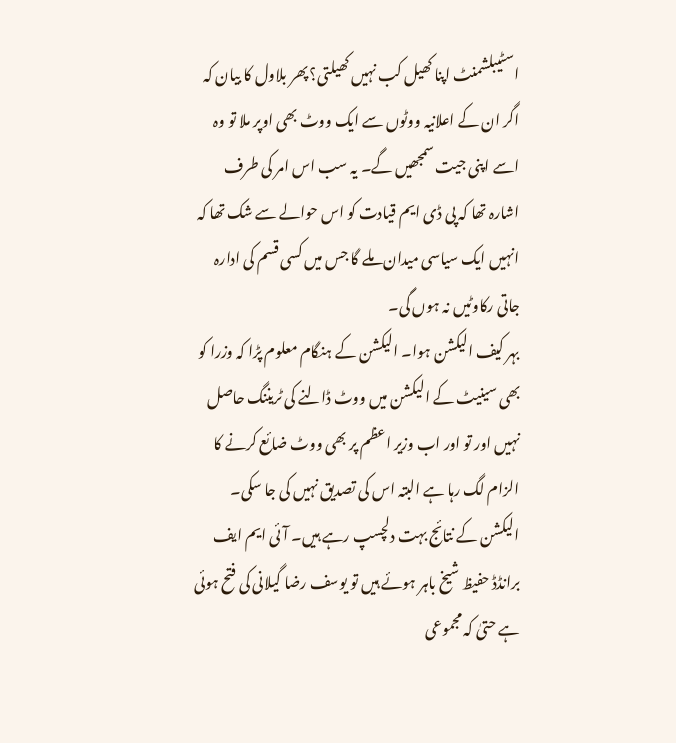اسٹیبلشمنٹ اپنا کھیل کب نہیں کھیلتی؟ پھر بلاول کا بیان کہ اگر ان کے اعلانیہ ووٹوں سے ایک ووٹ بھی اوپر ملا تو وہ اسے اپنی جیت سمجھیں گے۔ یہ سب اس امر کی طرف اشارہ تھا کہ پی ڈی ایم قیادت کو اس حوالے سے شک تھا کہ انہیں ایک سیاسی میدان ملے گا جس میں کسی قسم کی ادارہ جاتی رکاوٹیں نہ ہوں گی۔
بہر کیف الیکشن ہوا۔ الیکشن کے ہنگام معلوم پڑا کہ وزرا کو بھی سینیٹ کے الیکشن میں ووٹ ڈالنے کی ٹریننگ حاصل نہیں اور تو اور اب وزیر اعظم پر بھی ووٹ ضائع کرنے کا الزام لگ رہا ہے البتہ اس کی تصدیق نہیں کی جا سکی۔ الیکشن کے نتائج بہت دلچسپ رہے ہیں۔ آئی ایم ایف برانڈڈ حفیظ شیخ باہر ہوئے ہیں تو یوسف رضا گیلانی کی فتح ہوئی ہے حتیٰ کہ مجموعی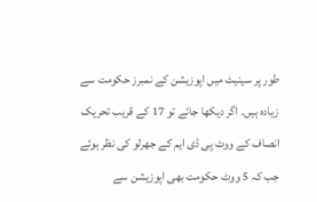طور پر سینیٹ میں اپوزیشن کے نمبرز حکومت سے زیادہ ہیں۔ اگر دیکھا جائے تو 17 کے قریب تحریک انصاف کے ووٹ پی ڈی ایم کے جھرلو کی نظر ہوئے جب کہ 5 ووٹ حکومت بھی اپوزیشن سے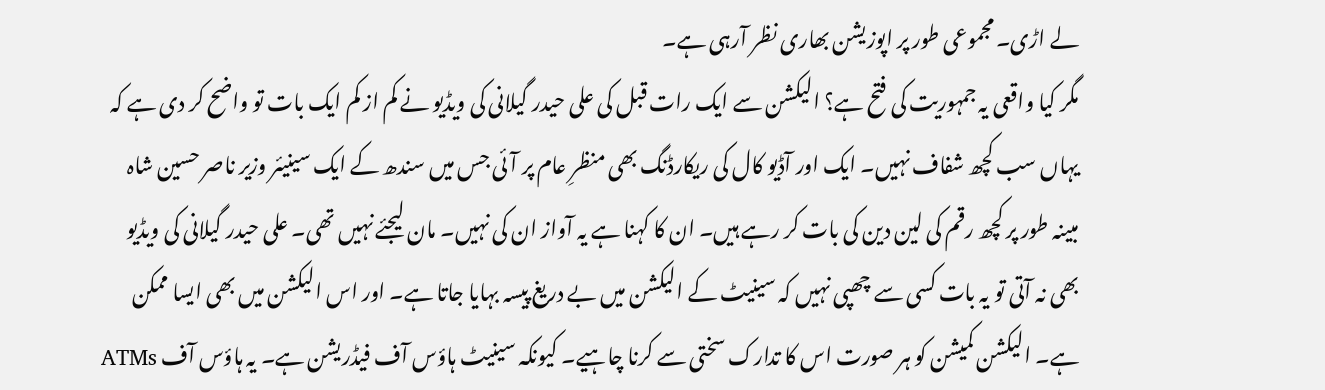لے اڑی۔ مجموعی طور پر اپوزیشن بھاری نظر آرہی ہے۔
مگر کیا واقعی یہ جمہوریت کی فتح ہے؟ الیکشن سے ایک رات قبل کی علی حیدر گیلانی کی ویڈیو نے کم از کم ایک بات تو واضح کر دی ہے کہ یہاں سب کچھ شفاف نہیں۔ ایک اور آڈیو کال کی ریکارڈنگ بھی منظرِ عام پر آئی جس میں سندھ کے ایک سینیئر وزیر ناصر حسین شاہ مبینہ طور پر کچھ رقم کی لین دین کی بات کر رہے ہیں۔ ان کا کہنا ہے یہ آواز ان کی نہیں۔ مان لیجئے نہیں تھی۔ علی حیدر گیلانی کی ویڈیو بھی نہ آتی تو یہ بات کسی سے چھپی نہیں کہ سینیٹ کے الیکشن میں بے دریغ پیسہ بہایا جاتا ہے۔ اور اس الیکشن میں بھی ایسا ممکن ہے۔ الیکشن کمیشن کو ہر صورت اس کا تدارک سختی سے کرنا چاہیے۔ کیونکہ سینیٹ ہاؤس آف فیڈریشن ہے۔ یہ ہاؤس آف ATMs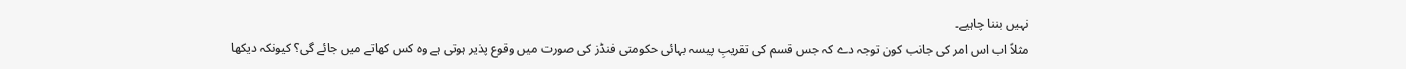نہیں بننا چاہیے۔
مثلاً اب اس امر کی جانب کون توجہ دے کہ جس قسم کی تقریبِ پیسہ بہائی حکومتی فنڈز کی صورت میں وقوع پذیر ہوتی ہے وہ کس کھاتے میں جائے گی؟ کیونکہ دیکھا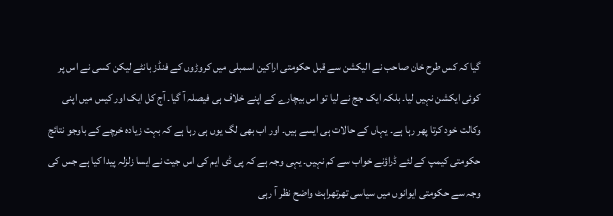گیا کہ کس طرح خان صاحب نے الیکشن سے قبل حکومتی اراکین اسمبلی میں کروڑوں کے فنڈز بانٹے لیکن کسی نے اس پر کوئی ایکشن نہیں لیا۔ بلکہ ایک جج نے لیا تو اس بیچارے کے اپنے خلاف ہی فیصلہ آ گیا۔ آج کل ایک اور کیس میں اپنی وکالت خود کرتا پھر رہا ہے۔ یہاں کے حالات ہی ایسے ہیں۔ اور اب بھی لگ یوں ہی رہا ہے کہ بہت زیادہ خرچے کے باوجو نتائج حکومتی کیمپ کے لئے ڈراؤنے خواب سے کم نہیں۔ یہی وجہ ہے کہ پی ڈی ایم کی اس جیت نے ایسا زلزلہ پیدا کیا ہے جس کی وجہ سے حکومتی ایوانوں میں سیاسی تھرتھراہٹ واضح نظر آ رہی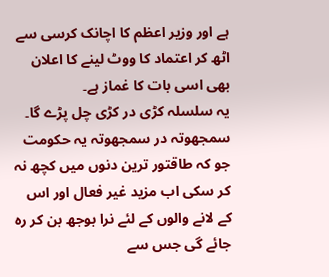ہے اور وزیر اعظم کا اچانک کرسی سے اٹھ کر اعتماد کا ووٹ لینے کا اعلان بھی اسی بات کا غماز ہے۔
یہ سلسلہ کڑی در کڑی چل پڑے گا۔ سمجھوتہ در سمجھوتہ یہ حکومت جو کہ طاقتور ترین دنوں میں کچھ نہ کر سکی اب مزید غیر فعال اور اس کے لانے والوں کے لئے نرا بوجھ بن کر رہ جائے گی جس سے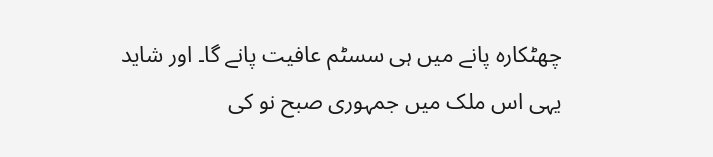چھٹکارہ پانے میں ہی سسٹم عافیت پانے گا۔ اور شاید یہی اس ملک میں جمہوری صبح نو کی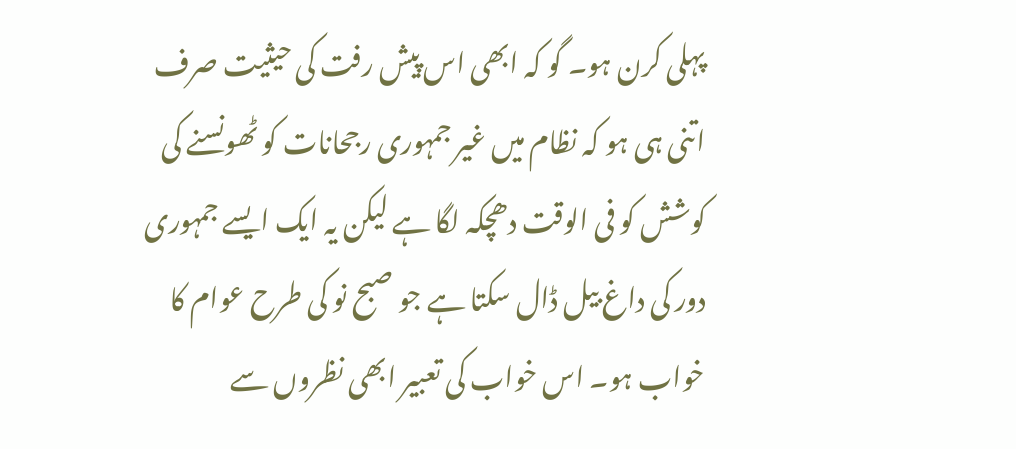پہلی کرن ہو۔ گو کہ ابھی اس پیش رفت کی حیثیت صرف اتنی ہی ہو کہ نظام میں غیر جمہوری رجحانات کو ٹھونسنے کی کوشش کو فی الوقت دھچکہ لگا ہے لیکن یہ ایک ایسے جمہوری دور کی داغ بیل ڈال سکتا ہے جو صبح نو کی طرح عوام کا خواب ہو۔ اس خواب کی تعبیر ابھی نظروں سے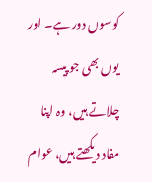کوسوں دور ہے۔ اور یوں بھی جو پیسہ چلاتے ہیں، وہ اپنا مفاد دیکھتے ہیں، عوام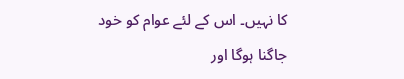کا نہیں۔ اس کے لئے عوام کو خود جاگنا ہوگا اور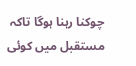چوکنا رہنا ہوگا تاکہ مستقبل میں کوئی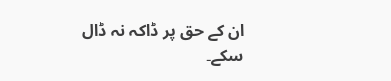ان کے حق پر ڈاکہ نہ ڈال سکے۔